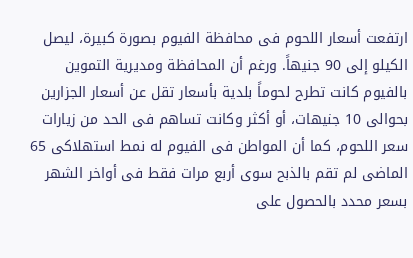ارتفعت أسعار اللحوم فى محافظة الفيوم بصورة كبيرة، ليصل الكيلو إلى 90 جنيهاً. ورغم أن المحافظة ومديرية التموين بالفيوم كانت تطرح لحوماً بلدية بأسعار تقل عن أسعار الجزارين بحوالى 10 جنيهات، أو أكثر وكانت تساهم فى الحد من زيارات سعر اللحوم، كما أن المواطن فى الفيوم له نمط استهلاكى 65 الماضى لم تقم بالذبح سوى أربع مرات فقط فى أواخر الشهر بسعر محدد بالحصول على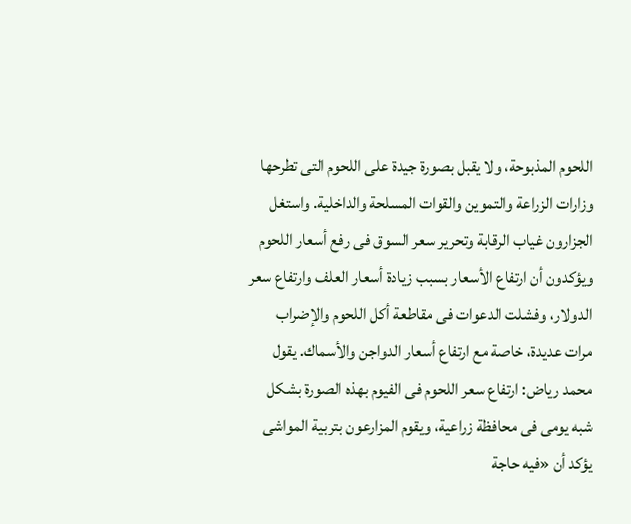اللحوم المذبوحة، ولا يقبل بصورة جيدة على اللحوم التى تطرحها وزارات الزراعة والتموين والقوات المسلحة والداخلية. واستغل الجزارون غياب الرقابة وتحرير سعر السوق فى رفع أسعار اللحوم ويؤكدون أن ارتفاع الأسعار بسبب زيادة أسعار العلف وارتفاع سعر الدولار، وفشلت الدعوات فى مقاطعة أكل اللحوم والإضراب مرات عديدة، خاصة مع ارتفاع أسعار الدواجن والأسماك. يقول محمد رياض: ارتفاع سعر اللحوم فى الفيوم بهذه الصورة بشكل شبه يومى فى محافظة زراعية، ويقوم المزارعون بتربية المواشى يؤكد أن «فيه حاجة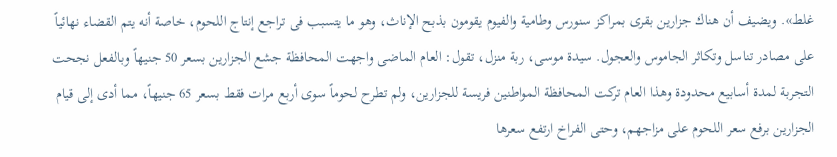غلط». ويضيف أن هناك جزارين بقرى بمراكز سنورس وطامية والفيوم يقومون بذبح الإناث، وهو ما يتسبب فى تراجع إنتاج اللحوم، خاصة أنه يتم القضاء نهائياً على مصادر تناسل وتكاثر الجاموس والعجول. سيدة موسى، ربة منزل، تقول: العام الماضى واجهت المحافظة جشع الجزارين بسعر 50 جنيهاً وبالفعل نجحت التجربة لمدة أسابيع محدودة وهذا العام تركت المحافظة المواطنين فريسة للجزارين، ولم تطرح لحوماً سوى أربع مرات فقط بسعر 65 جنيهاً، مما أدى إلى قيام الجزارين برفع سعر اللحوم على مزاجهم، وحتى الفراخ ارتفع سعرها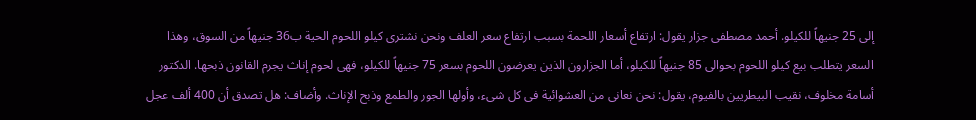إلى 25 جنيهاً للكيلو. أحمد مصطفى جزار يقول: ارتفاع أسعار اللحمة بسبب ارتفاع سعر العلف ونحن نشترى كيلو اللحوم الحية ب36 جنيهاً من السوق، وهذا السعر يتطلب بيع كيلو اللحوم بحوالى 85 جنيهاً للكيلو، أما الجزارون الذين يعرضون اللحوم بسعر 75 جنيهاً للكيلو، فهى لحوم إناث يجرم القانون ذبحها. الدكتور أسامة مخلوف، نقيب البيطريين بالفيوم، يقول: نحن نعانى من العشوائية فى كل شىء، وأولها الجور والطمع وذبح الإناث. وأضاف: هل تصدق أن 400 ألف عجل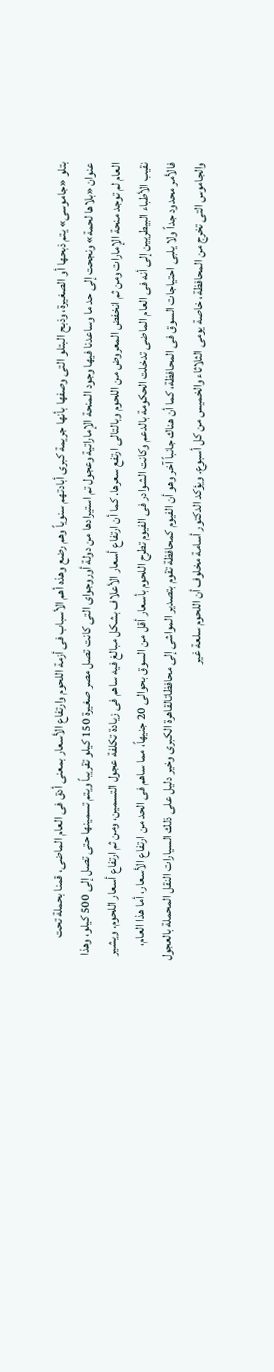بتلو «جاموسى» يتم ذبحها أو الصغيرة، وذبح البتلو التى وصفها بأنها جريمة كبرى أبادتهم سنوياً وهم رضع وهذه أهم الأسباب فى أزمة اللحوم وارتفاع الأسعار بمعنى أدق فى العام الماضى، قمنا بحملة تحت عنوان «بلاها لحمة» ونجحت إلى حد ما وساعدنا فيها وجود المنحة الإماراتية وعجول تم استيرادها من دولة أوروجواى التى كانت تصل مصر صغيرة 150 كيلو تقريباً ويتم تسمينها حتى تصل إلى 500 كيلو، وهذا العام لم توجد منحة الإمارات ومن ثم انخفض المعروض من اللحوم وبالتالى ارتفع سعرها. كما أن ارتفاع أسعار الأعلاف بشكل مبالغ فيه ساهم فى زيادة تكلفة عجول التسمين، ومن ثم ارتفاع أسعار اللحوم. ويشير نقيب الأطباء البيطريين إلى أنه فى العام الماضى تدخلت الحكومة بالدعم وكانت الشوادر فى الفيوم تطرح اللحوم بأسعار أقل من السوق بحوالى 20 جنيهاً، مما ساهم فى الحد من ارتفاع الأسعار، أما هذا العام، فالأمر محدود جداً ولا يلبى احتياجات السوق فى المحافظة، كما أن هناك جانباً آخر وهو أن الفيوم كمحافظة تقوم بتصدير المواشى إلى محافظاتالقاهرة الكبرى وخير دليل على ذلك السيارات النقل المحملة بالعجول والجاموس التى تخرج من المحافظة، خاصة يومى الثلاثاء والخميس من كل أسبوع. ويؤكد الدكتور أسامة مخلوف أن اللحوم سلعة غير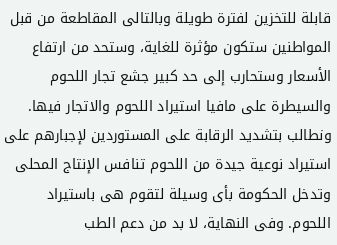قابلة للتخزين لفترة طويلة وبالتالى المقاطعة من قبل المواطنين ستكون مؤثرة للغاية، وستحد من ارتفاع الأسعار وستحارب إلى حد كبير جشع تجار اللحوم والسيطرة على مافيا استيراد اللحوم والاتجار فيها. ونطالب بتشديد الرقابة على المستوردين لإجبارهم على استيراد نوعية جيدة من اللحوم تنافس الإنتاج المحلى وتدخل الحكومة بأى وسيلة لتقوم هى باستيراد اللحوم. وفى النهاية، لا بد من دعم الطب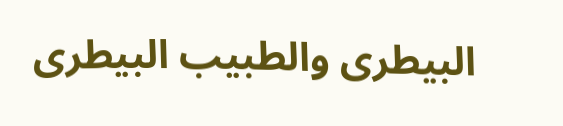البيطرى والطبيب البيطرى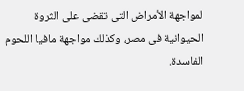لمواجهة الأمراض التى تقضى على الثروة الحيوانية فى مصر، وكذلك مواجهة مافيا اللحوم الفاسدة.